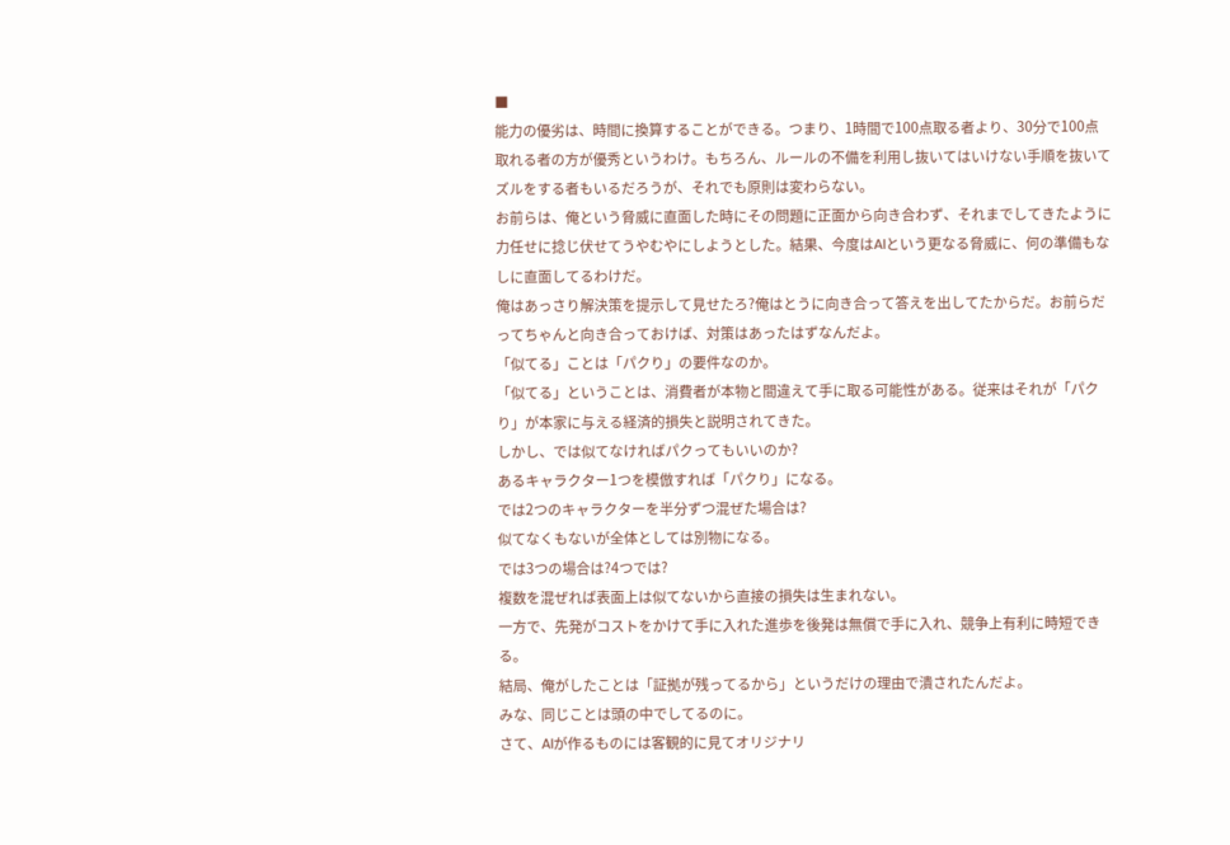■
能力の優劣は、時間に換算することができる。つまり、1時間で100点取る者より、30分で100点取れる者の方が優秀というわけ。もちろん、ルールの不備を利用し抜いてはいけない手順を抜いてズルをする者もいるだろうが、それでも原則は変わらない。
お前らは、俺という脅威に直面した時にその問題に正面から向き合わず、それまでしてきたように力任せに捻じ伏せてうやむやにしようとした。結果、今度はAIという更なる脅威に、何の準備もなしに直面してるわけだ。
俺はあっさり解決策を提示して見せたろ?俺はとうに向き合って答えを出してたからだ。お前らだってちゃんと向き合っておけば、対策はあったはずなんだよ。
「似てる」ことは「パクり」の要件なのか。
「似てる」ということは、消費者が本物と間違えて手に取る可能性がある。従来はそれが「パクり」が本家に与える経済的損失と説明されてきた。
しかし、では似てなければパクってもいいのか?
あるキャラクター1つを模倣すれば「パクり」になる。
では2つのキャラクターを半分ずつ混ぜた場合は?
似てなくもないが全体としては別物になる。
では3つの場合は?4つでは?
複数を混ぜれば表面上は似てないから直接の損失は生まれない。
一方で、先発がコストをかけて手に入れた進歩を後発は無償で手に入れ、競争上有利に時短できる。
結局、俺がしたことは「証拠が残ってるから」というだけの理由で潰されたんだよ。
みな、同じことは頭の中でしてるのに。
さて、AIが作るものには客観的に見てオリジナリ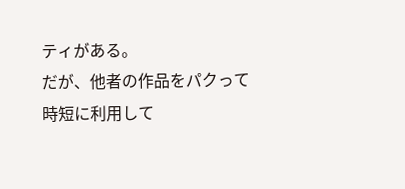ティがある。
だが、他者の作品をパクって時短に利用して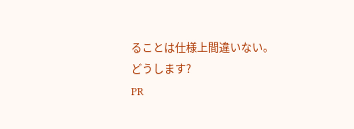ることは仕様上間違いない。
どうします?
PR